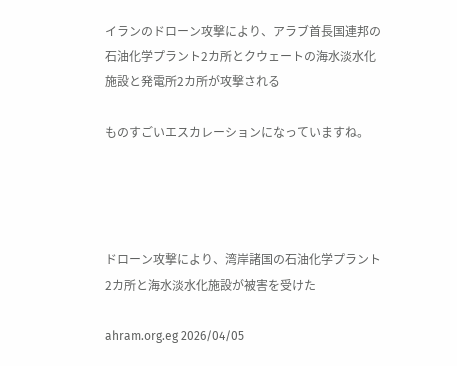イランのドローン攻撃により、アラブ首長国連邦の石油化学プラント2カ所とクウェートの海水淡水化施設と発電所2カ所が攻撃される

ものすごいエスカレーションになっていますね。




ドローン攻撃により、湾岸諸国の石油化学プラント2カ所と海水淡水化施設が被害を受けた

ahram.org.eg 2026/04/05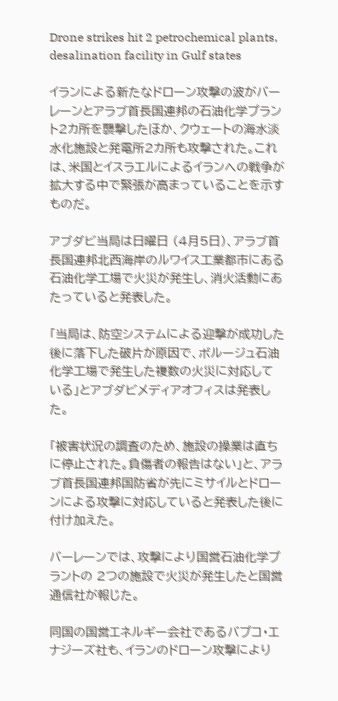Drone strikes hit 2 petrochemical plants, desalination facility in Gulf states

イランによる新たなドローン攻撃の波がバーレーンとアラブ首長国連邦の石油化学プラント2カ所を襲撃したほか、クウェートの海水淡水化施設と発電所2カ所も攻撃された。これは、米国とイスラエルによるイランへの戦争が拡大する中で緊張が高まっていることを示すものだ。

アブダビ当局は日曜日 (4月5日)、アラブ首長国連邦北西海岸のルワイス工業都市にある石油化学工場で火災が発生し、消火活動にあたっていると発表した。

「当局は、防空システムによる迎撃が成功した後に落下した破片が原因で、ボルージュ石油化学工場で発生した複数の火災に対応している」とアブダビメディアオフィスは発表した。

「被害状況の調査のため、施設の操業は直ちに停止された。負傷者の報告はない」と、アラブ首長国連邦国防省が先にミサイルとドローンによる攻撃に対応していると発表した後に付け加えた。

バーレーンでは、攻撃により国営石油化学プラントの 2つの施設で火災が発生したと国営通信社が報じた。

同国の国営エネルギー会社であるバプコ・エナジーズ社も、イランのドローン攻撃により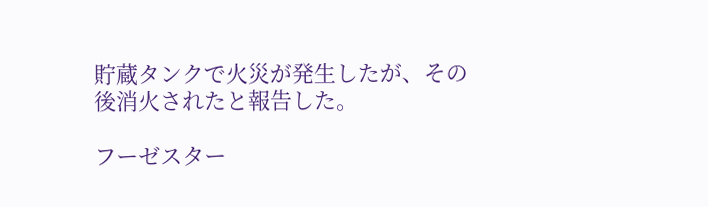貯蔵タンクで火災が発生したが、その後消火されたと報告した。

フーゼスター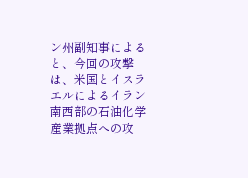ン州副知事によると、今回の攻撃は、米国とイスラエルによるイラン南西部の石油化学産業拠点への攻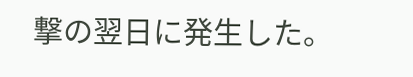撃の翌日に発生した。